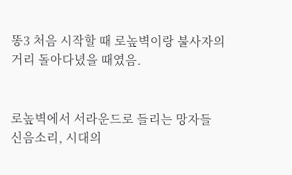똥3 처음 시작할 때 로높벽이랑 불사자의 거리 돌아다녔을 때였음.


로높벽에서 서라운드로 들리는 망자들 신음소리, 시대의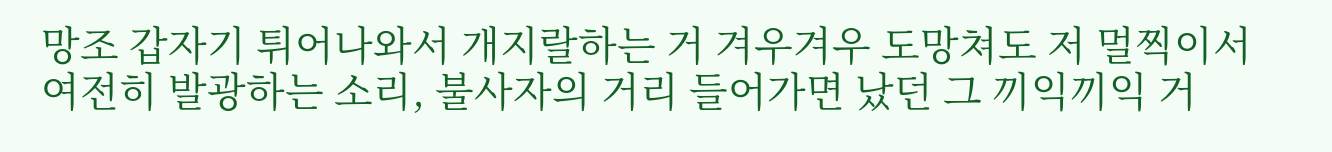망조 갑자기 튀어나와서 개지랄하는 거 겨우겨우 도망쳐도 저 멀찍이서 여전히 발광하는 소리, 불사자의 거리 들어가면 났던 그 끼익끼익 거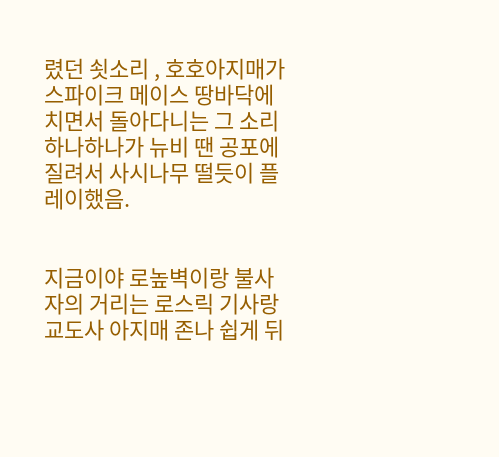렸던 쇳소리 , 호호아지매가 스파이크 메이스 땅바닥에 치면서 돌아다니는 그 소리 하나하나가 뉴비 땐 공포에 질려서 사시나무 떨듯이 플레이했음.


지금이야 로높벽이랑 불사자의 거리는 로스릭 기사랑 교도사 아지매 존나 쉽게 뒤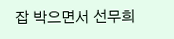잡 박으면서 선무희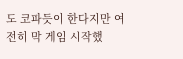도 코파듯이 한다지만 여전히 막 게임 시작했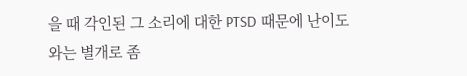을 때 각인된 그 소리에 대한 PTSD 때문에 난이도와는 별개로 좀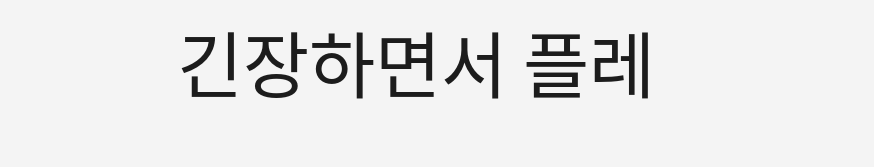긴장하면서 플레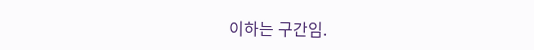이하는 구간임.